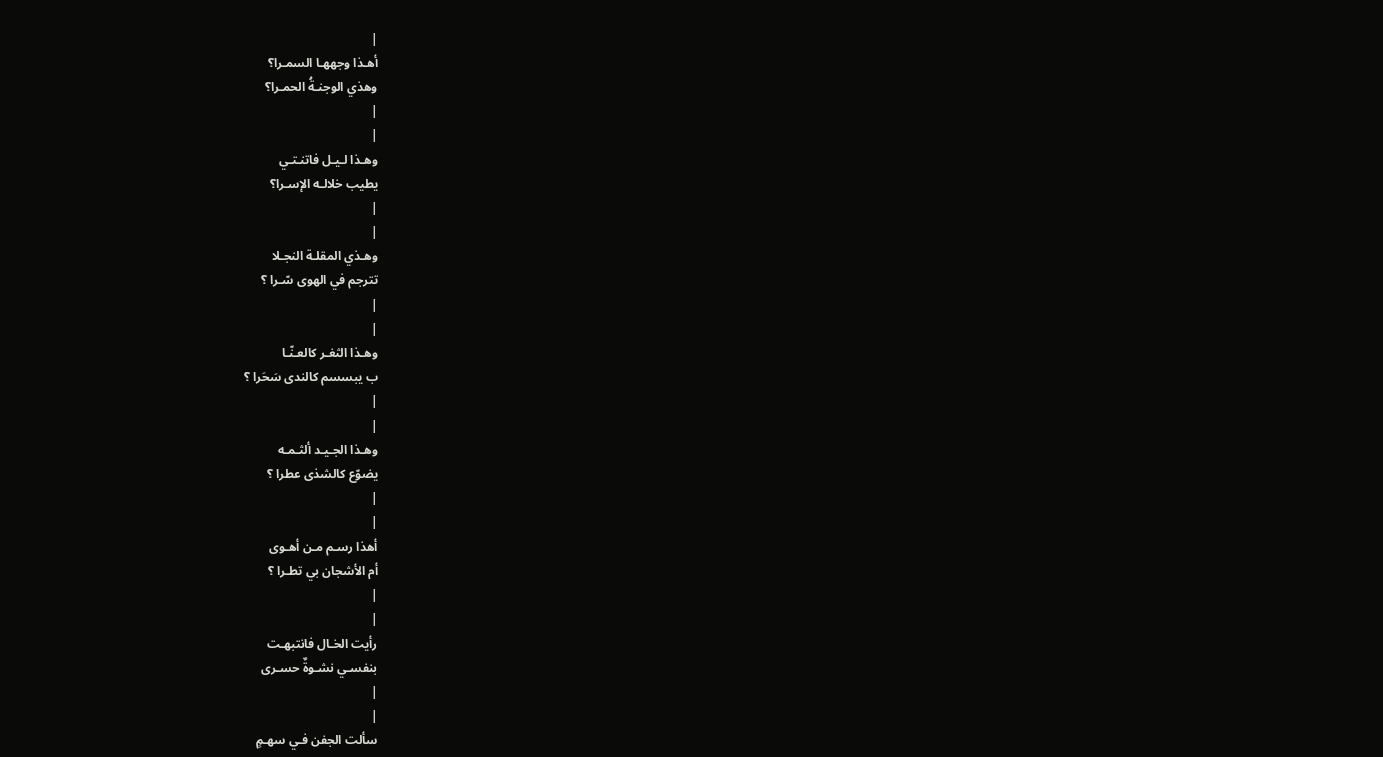|
أهـذا وجههـا السمـرا؟
وهذي الوجنـةُ الحمـرا؟
|
|
وهـذا لـيـل فاتنـتـي
يطيب خلالـه الإسـرا؟
|
|
وهـذي المقلـة النجـلا
تترجم في الهوى سّـرا ؟
|
|
وهـذا الثغـر كالعـنّـا
ب يبسسم كالندى سَحَرا ؟
|
|
وهـذا الجـيـد ألثـمـه
يضوّع كالشذى عطرا ؟
|
|
أهذا رسـم مـن أهـوى
أم الأشجان بي تطـرا ؟
|
|
رأيت الخـال فانتبهـت
بنفسـي نشـوةٌ حسـرى
|
|
سألت الجفن فـي سهـمٍ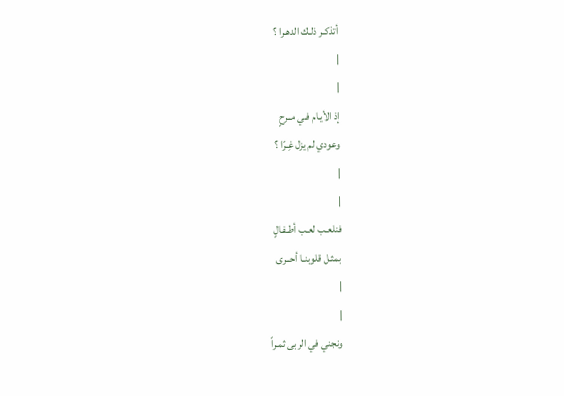أتذكـر ذلـك الدهـرا ؟
|
|
إذ الأيـام فـي مــرحٍ
وعودي لم يزل غِـرّا ؟
|
|
فنلعـب لعـب أطـفـالٍ
بمثـل قلوبنـا أحــرى
|
|
ونجني في الربى ثمـراً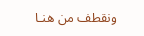ونقطف من هنـا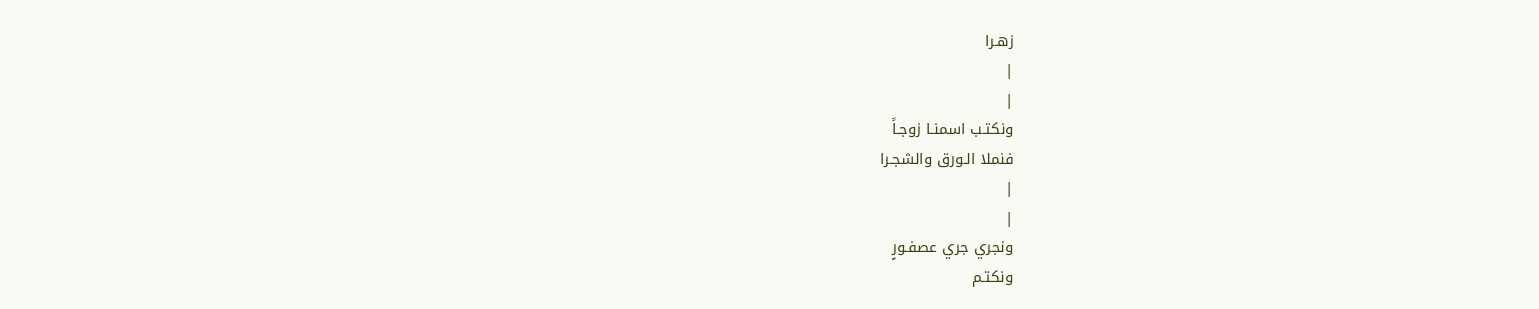زهـرا
|
|
ونكتـب اسمنـا زوجـاً
فنملا الـورق والشجـرا
|
|
ونجري جري عصفـورٍ
ونكتـم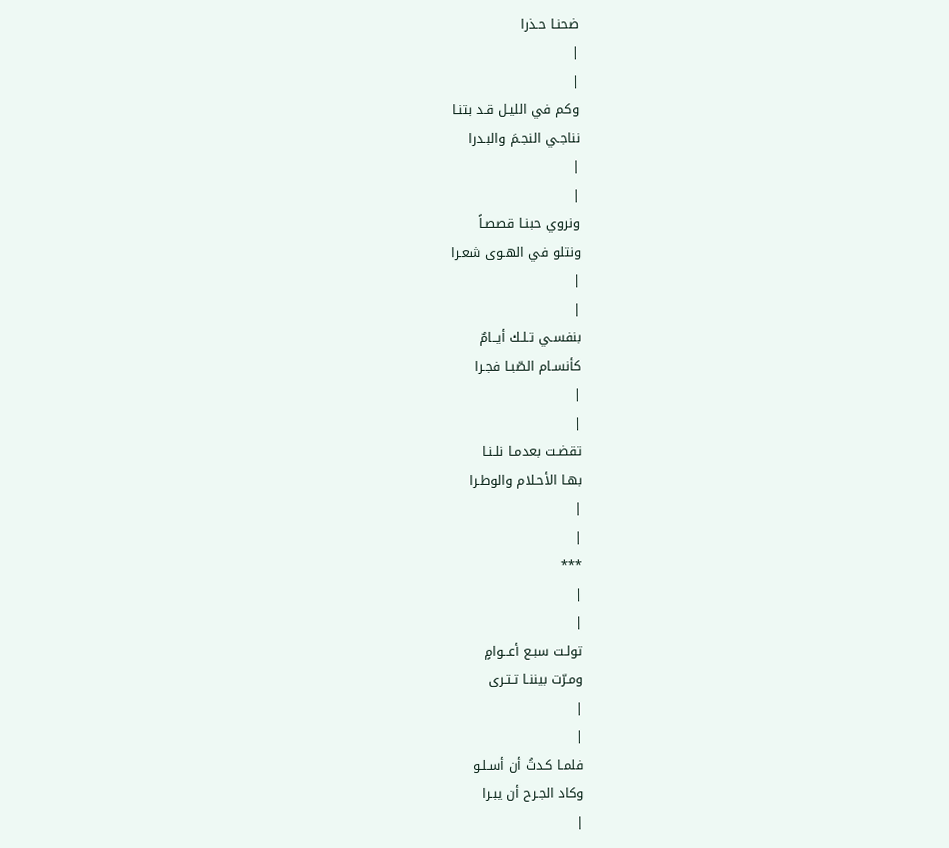ضحنـا حـذرا
|
|
وكم في الليـل قـد بتنـا
نناجـي النجـمَ والبـدرا
|
|
ونروي حبنـا قصصـاً
ونتلو في الهـوى شعـرا
|
|
بنفسـي تـلـك أيــامٌ
كأنسـام الصّبـا فجـرا
|
|
تقضـت بعدمـا نلـنـا
بهـا الأحـلام والوطـرا
|
|
***
|
|
تولـت سبـع أعــوامٍ
ومـرّت بيننـا تـتـرى
|
|
فلمـا كـدتُ أن أسـلـو
وكاد الجـرح أن يبـرا
|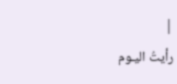|
رأيتُ اليـوم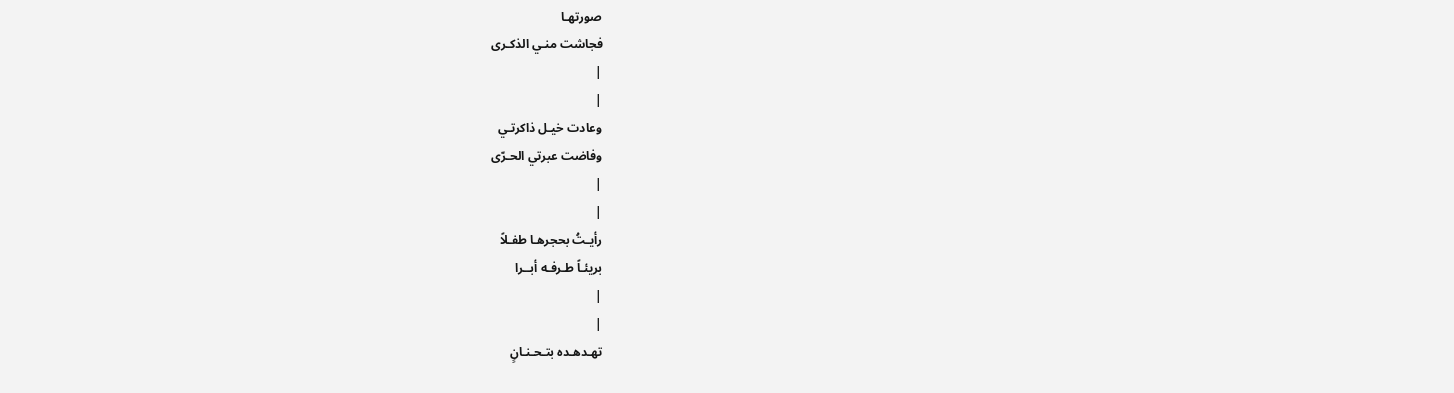صورتهـا
فجاشت منـي الذكـرى
|
|
وعادت خيـل ذاكرتـي
وفاضت عبرتي الحـرّى
|
|
رأيـتُ بحجرهـا طفـلاً
بريئـاً طـرفـه أبــرا
|
|
تهـدهـده بتـحـنـانٍ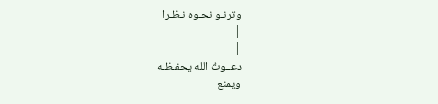وترنـو نحـوه نـظـرا
|
|
دعــوتُ الله يحفـظـه
ويمنع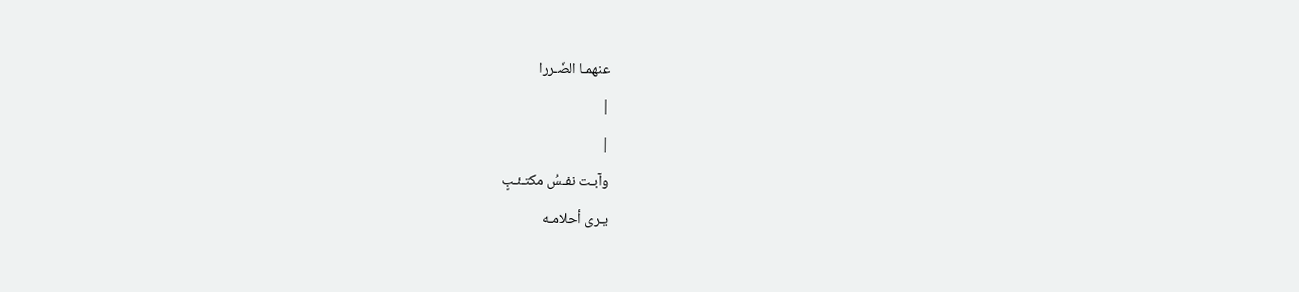عنهمـا الضّـررا
|
|
وآبـت نفـسُ مكتـئـبٍ
يـرى أحلامـه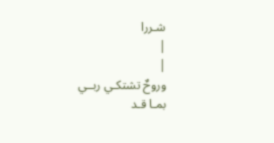شـررا
|
|
وروحٌ تشتكـي ربــي
بمـا قـد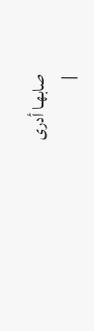صابهـا أدرى
|